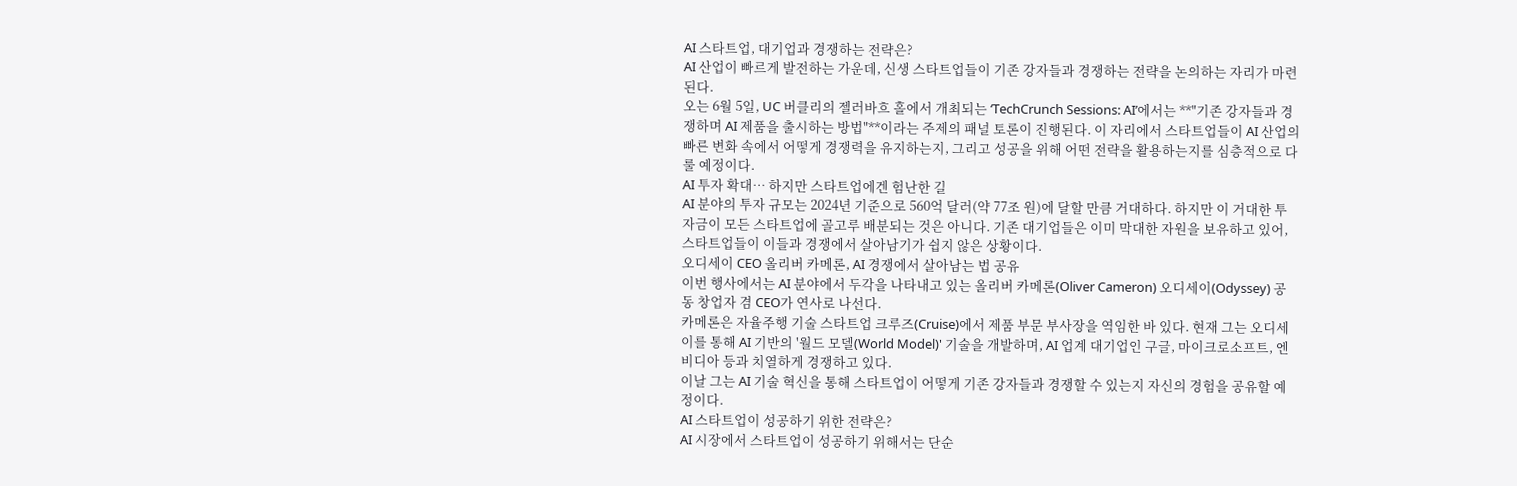AI 스타트업, 대기업과 경쟁하는 전략은?
AI 산업이 빠르게 발전하는 가운데, 신생 스타트업들이 기존 강자들과 경쟁하는 전략을 논의하는 자리가 마련된다.
오는 6월 5일, UC 버클리의 젤러바흐 홀에서 개최되는 ‘TechCrunch Sessions: AI’에서는 **"기존 강자들과 경쟁하며 AI 제품을 출시하는 방법"**이라는 주제의 패널 토론이 진행된다. 이 자리에서 스타트업들이 AI 산업의 빠른 변화 속에서 어떻게 경쟁력을 유지하는지, 그리고 성공을 위해 어떤 전략을 활용하는지를 심층적으로 다룰 예정이다.
AI 투자 확대… 하지만 스타트업에겐 험난한 길
AI 분야의 투자 규모는 2024년 기준으로 560억 달러(약 77조 원)에 달할 만큼 거대하다. 하지만 이 거대한 투자금이 모든 스타트업에 골고루 배분되는 것은 아니다. 기존 대기업들은 이미 막대한 자원을 보유하고 있어, 스타트업들이 이들과 경쟁에서 살아남기가 쉽지 않은 상황이다.
오디세이 CEO 올리버 카메론, AI 경쟁에서 살아남는 법 공유
이번 행사에서는 AI 분야에서 두각을 나타내고 있는 올리버 카메론(Oliver Cameron) 오디세이(Odyssey) 공동 창업자 겸 CEO가 연사로 나선다.
카메론은 자율주행 기술 스타트업 크루즈(Cruise)에서 제품 부문 부사장을 역임한 바 있다. 현재 그는 오디세이를 통해 AI 기반의 '월드 모델(World Model)' 기술을 개발하며, AI 업계 대기업인 구글, 마이크로소프트, 엔비디아 등과 치열하게 경쟁하고 있다.
이날 그는 AI 기술 혁신을 통해 스타트업이 어떻게 기존 강자들과 경쟁할 수 있는지 자신의 경험을 공유할 예정이다.
AI 스타트업이 성공하기 위한 전략은?
AI 시장에서 스타트업이 성공하기 위해서는 단순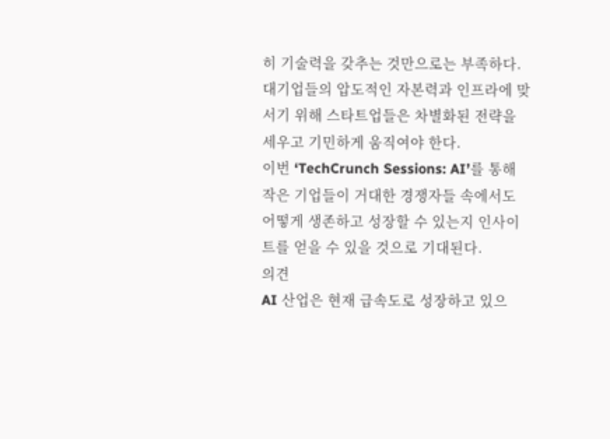히 기술력을 갖추는 것만으로는 부족하다. 대기업들의 압도적인 자본력과 인프라에 맞서기 위해 스타트업들은 차별화된 전략을 세우고 기민하게 움직여야 한다.
이번 ‘TechCrunch Sessions: AI’를 통해 작은 기업들이 거대한 경쟁자들 속에서도 어떻게 생존하고 성장할 수 있는지 인사이트를 얻을 수 있을 것으로 기대된다.
의견
AI 산업은 현재 급속도로 성장하고 있으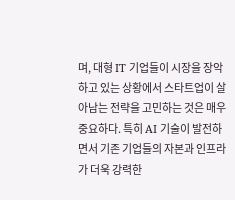며, 대형 IT 기업들이 시장을 장악하고 있는 상황에서 스타트업이 살아남는 전략을 고민하는 것은 매우 중요하다. 특히 AI 기술이 발전하면서 기존 기업들의 자본과 인프라가 더욱 강력한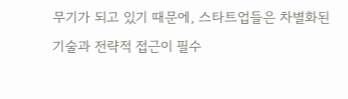무기가 되고 있기 때문에, 스타트업들은 차별화된 기술과 전략적 접근이 필수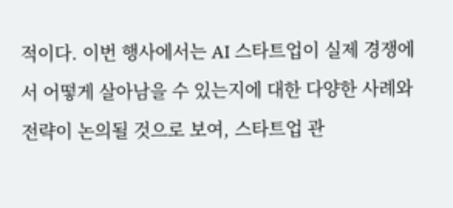적이다. 이번 행사에서는 AI 스타트업이 실제 경쟁에서 어떻게 살아남을 수 있는지에 대한 다양한 사례와 전략이 논의될 것으로 보여, 스타트업 관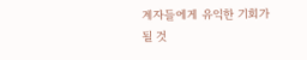계자들에게 유익한 기회가 될 것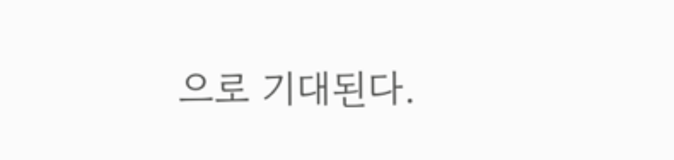으로 기대된다.